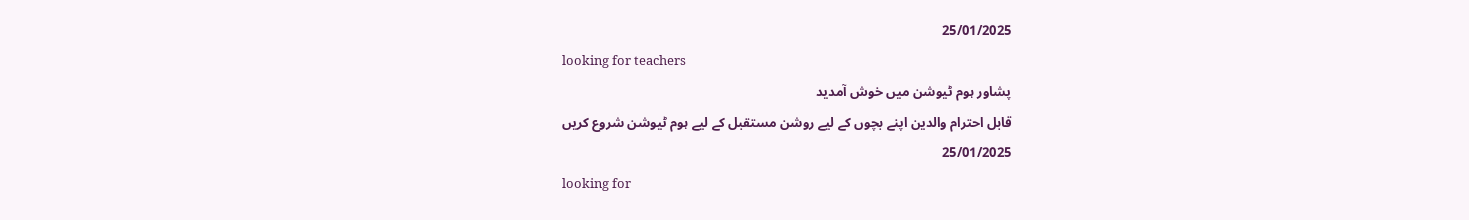25/01/2025
looking for teachers
پشاور ہوم ٹیوشن میں خوش آمدید
قابل احترام والدین اپنے بچوں کے لیے روشن مستقبل کے لیے ہوم ٹیوشن شروع کریں
25/01/2025
looking for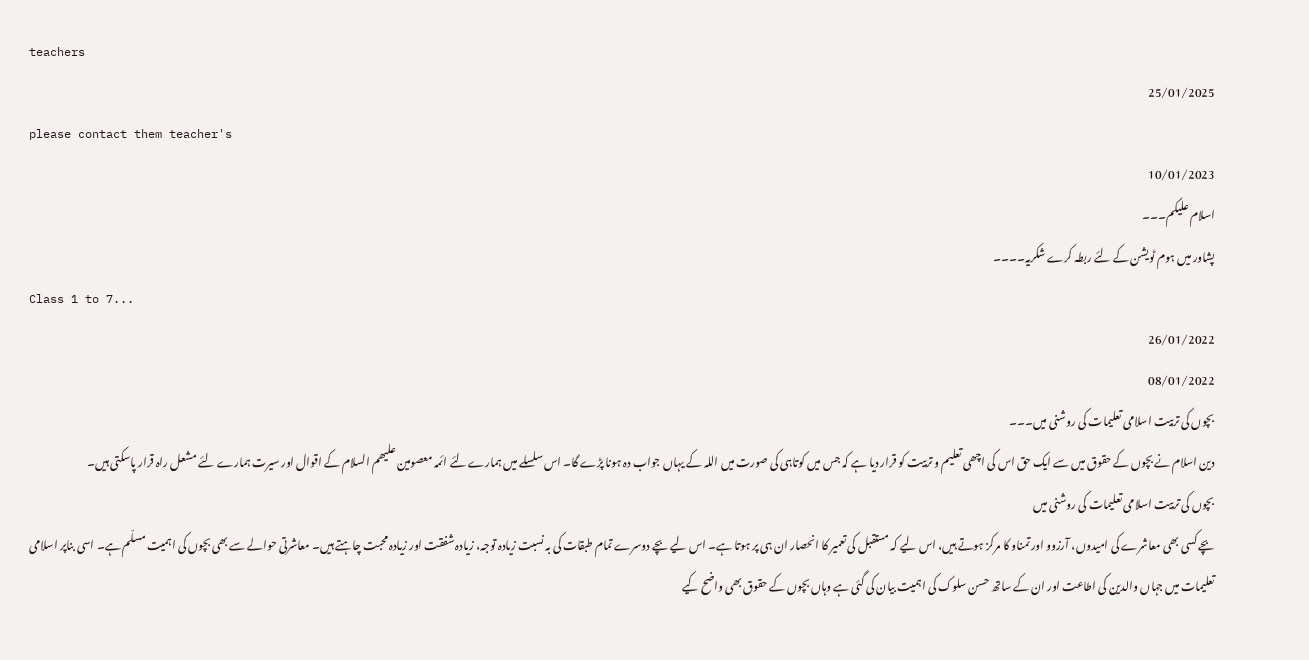teachers
25/01/2025
please contact them teacher's
10/01/2023
اسلام علیکم۔۔۔
پشاور میں ہوم ٹویشن کے لئے ربطہ کرے شکریہ۔۔۔۔
Class 1 to 7...
26/01/2022
08/01/2022
بچوں کی تربیت اسلامی تعلیمات کی روشنی میں۔۔۔
دین اسلام نے بچوں کے حقوق میں سے ایک حق اس کی اچھی تعلیم و تربیت کو قرار دیا ہے کہ جس میں کوتاہی کی صورت میں اللہ کے یہاں جواب دہ ہونا پڑے گا۔ اس سلسلے میں ہمارے لئے ائمہ معصومین علیھم السلام کے اقوال اور سیرت ہمارے لئے مشعل راہ قرار پاسکتی ہیں۔
بچوں کی تربیت اسلامی تعلیمات کی روشنی میں
بچے کسی بھی معاشرے کی امیدوں، آرزوو اور تمناو کا مرکز ہوتے ہیں، اس لیے کہ مستقبل کی تعمیر کا انحصار ان ہی پر ہوتا ہے۔ اس لیے بچے دوسرے تمام طبقات کی بہ نسبت زیادہ توجہ، زیادہ شفقت اور زیادہ محبت چاہتے ہیں۔ معاشرتی حوالے سے بھی بچوں کی اہمیت مسلّم ہے۔ اسی بناپر اسلامی تعلیمات میں جہاں والدین کی اطاعت اور ان کے ساتھ حسن سلوک کی اہمیت بیان کی گئی ہے وہاں بچوں کے حقوق بھی واضح کیے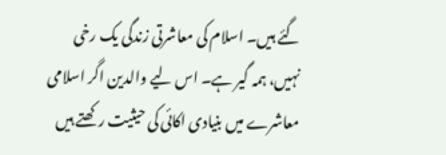گئے ہیں۔ اسلام کی معاشرتی زندگی یک رخی نہیں، ہمہ گیر ہے۔ اس لیے والدین اگر اسلامی معاشرے میں بنیادی اکائی کی حیثیت رکھتے ہیں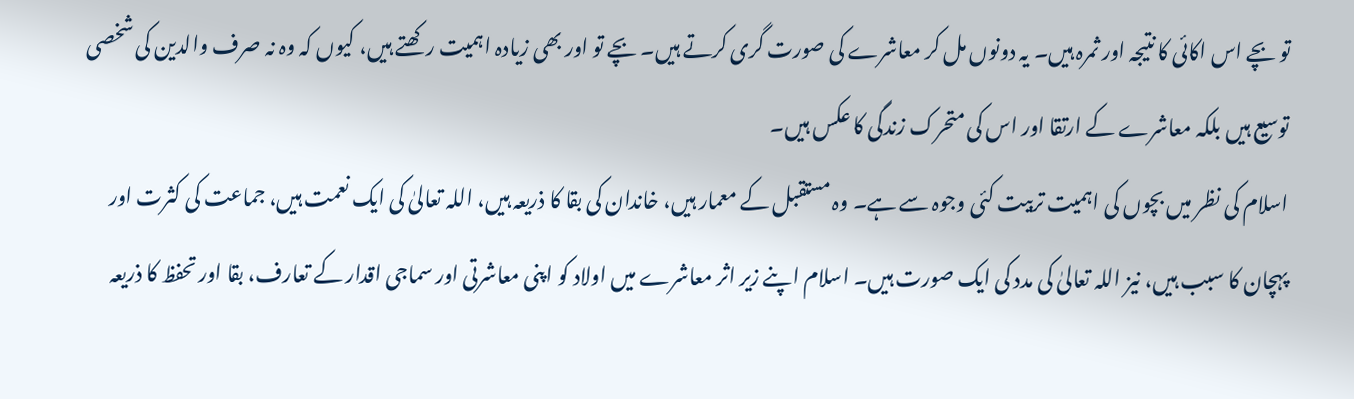تو بچے اس اکائی کا نتیجہ اور ثمرہ ہیں۔ یہ دونوں مل کر معاشرے کی صورت گری کرتے ہیں۔ بچے تو اور بھی زیادہ اہمیت رکھتے ہیں، کیوں کہ وہ نہ صرف والدین کی شخصی توسیع ہیں بلکہ معاشرے کے ارتقا اور اس کی متحرک زندگی کا عکس ہیں۔
اسلام کی نظر میں بچوں کی اہمیت تربیت کئی وجوہ سے ہے۔ وہ مستقبل کے معمار ہیں، خاندان کی بقا کا ذریعہ ہیں، اللہ تعالیٰ کی ایک نعمت ہیں، جماعت کی کثرت اور پہچان کا سبب ہیں، نیز اللہ تعالیٰ کی مدد کی ایک صورت ہیں۔ اسلام اپنے زیر اثر معاشرے میں اولاد کو اپنی معاشرتی اور سماجی اقدار کے تعارف، بقا اور تحفظ کا ذریعہ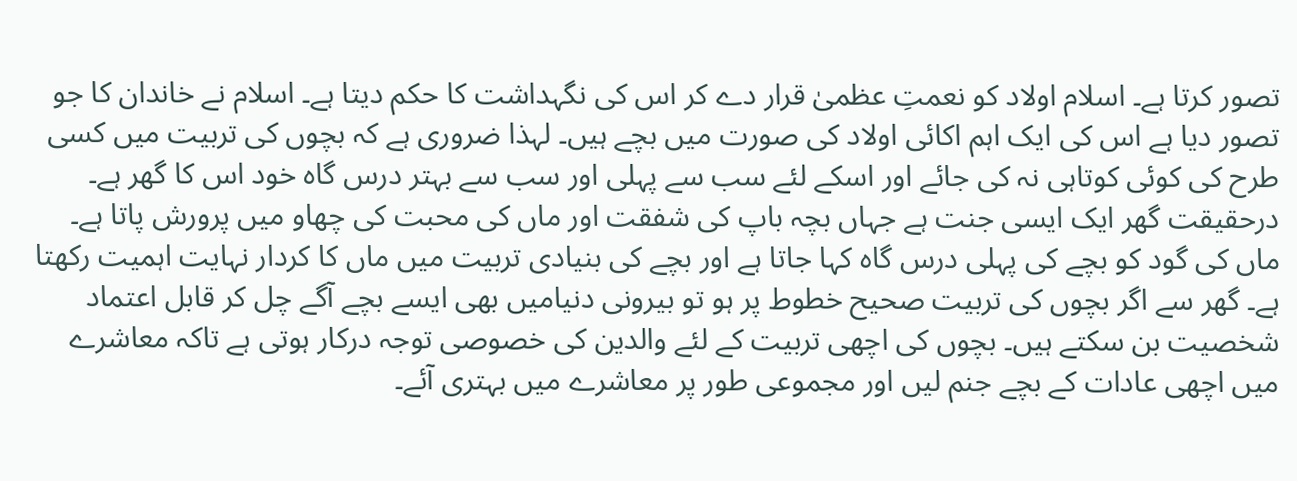تصور کرتا ہے۔ اسلام اولاد کو نعمتِ عظمیٰ قرار دے کر اس کی نگہداشت کا حکم دیتا ہے۔ اسلام نے خاندان کا جو تصور دیا ہے اس کی ایک اہم اکائی اولاد کی صورت میں بچے ہیں۔ لہذا ضروری ہے کہ بچوں کی تربیت میں کسی طرح کی کوئی کوتاہی نہ کی جائے اور اسکے لئے سب سے پہلی اور سب سے بہتر درس گاہ خود اس کا گھر ہے۔
درحقیقت گھر ایک ایسی جنت ہے جہاں بچہ باپ کی شفقت اور ماں کی محبت کی چھاو میں پرورش پاتا ہے۔ ماں کی گود کو بچے کی پہلی درس گاہ کہا جاتا ہے اور بچے کی بنیادی تربیت میں ماں کا کردار نہایت اہمیت رکھتا ہے۔ گھر سے اگر بچوں کی تربیت صحیح خطوط پر ہو تو بیرونی دنیامیں بھی ایسے بچے آگے چل کر قابل اعتماد شخصیت بن سکتے ہیں۔ بچوں کی اچھی تربیت کے لئے والدین کی خصوصی توجہ درکار ہوتی ہے تاکہ معاشرے میں اچھی عادات کے بچے جنم لیں اور مجموعی طور پر معاشرے میں بہتری آئے۔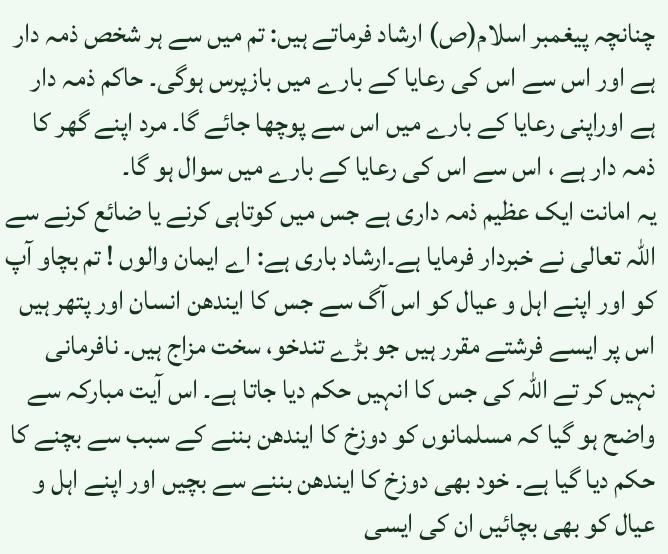چنانچہ پیغمبر اسلام(ص) ارشاد فرماتے ہیں: تم میں سے ہر شخص ذمہ دار ہے اور اس سے اس کی رعایا کے بارے میں بازپرس ہوگی۔ حاکم ذمہ دار ہے اوراپنی رعایا کے بارے میں اس سے پوچھا جائے گا۔ مرد اپنے گھر کا ذمہ دار ہے ، اس سے اس کی رعایا کے بارے میں سوال ہو گا۔
یہ امانت ایک عظیم ذمہ داری ہے جس میں کوتاہی کرنے یا ضائع کرنے سے اللہ تعالی نے خبردار فرمایا ہے۔ارشاد باری ہے: اے ایمان والوں ! تم بچاو آپ کو اور اپنے اہل و عیال کو اس آگ سے جس کا ایندھن انسان اور پتھر ہیں اس پر ایسے فرشتے مقرر ہیں جو بڑے تندخو، سخت مزاج ہیں۔ نافرمانی نہیں کر تے اللہ کی جس کا انہیں حکم دیا جاتا ہے۔ اس آیت مبارکہ سے واضح ہو گیا کہ مسلمانوں کو دوزخ کا ایندھن بننے کے سبب سے بچنے کا حکم دیا گیا ہے۔ خود بھی دوزخ کا ایندھن بننے سے بچیں اور اپنے اہل و عیال کو بھی بچائیں ان کی ایسی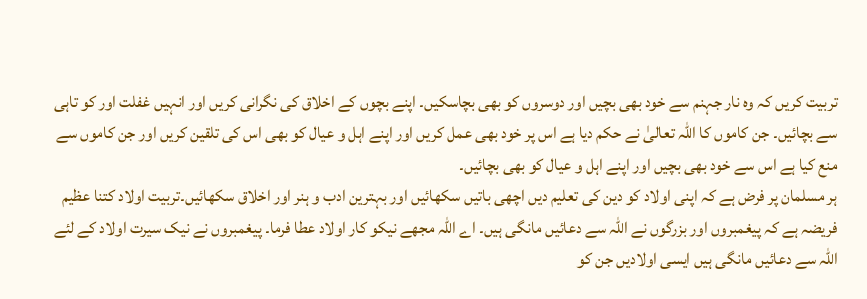تربیت کریں کہ وہ نار جہنم سے خود بھی بچیں اور دوسروں کو بھی بچاسکیں۔ اپنے بچوں کے اخلاق کی نگرانی کریں اور انہیں غفلت اور کو تاہی سے بچائیں۔ جن کاموں کا اللہ تعالیٰ نے حکم دیا ہے اس پر خود بھی عمل کریں اور اپنے اہل و عیال کو بھی اس کی تلقین کریں اور جن کاموں سے منع کیا ہے اس سے خود بھی بچیں اور اپنے اہل و عیال کو بھی بچائیں۔
ہر مسلمان پر فرض ہے کہ اپنی اولاد کو دین کی تعلیم دیں اچھی باتیں سکھائیں اور بہترین ادب و ہنر اور اخلاق سکھائیں۔تربیت اولاد کتنا عظیم فریضہ ہے کہ پیغمبروں اور بزرگوں نے اللہ سے دعائیں مانگی ہیں۔ اے اللہ مجھے نیکو کار اولاد عطا فرما۔ پیغمبروں نے نیک سیرت اولاد کے لئے اللہ سے دعائیں مانگی ہیں ایسی اولادیں جن کو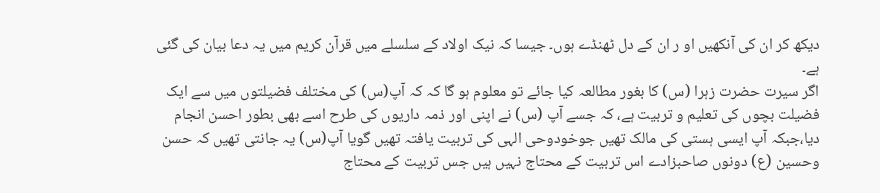دیکھ کر ان کی آنکھیں او ر ان کے دل ٹھنڈے ہوں۔ جیسا کہ نیک اولاد کے سلسلے میں قرآن کریم میں یہ دعا بیان کی گئی ہے۔
اگر سیرت حضرت زہرا (س) کا بغور مطالعہ کیا جائے تو معلوم ہو گا کہ کہ آپ(س) کی مختلف فضیلتوں میں سے ایک فضیلت بچوں کی تعلیم و تربیت ہے، کہ جسے آپ (س) نے اپنی اور ذمہ داریوں کی طرح اسے بھی بطور احسن انجام دیا،جبکہ آپ ایسی ہستی کی مالک تھیں جوخودوحی الہی کی تربیت یافتہ تھیں گویا آپ(س) یہ جانتی تھیں کہ حسن وحسین (ع) دونوں صاحبزادے اس تربیت کے محتاج نہیں ہیں جس تربیت کے محتاج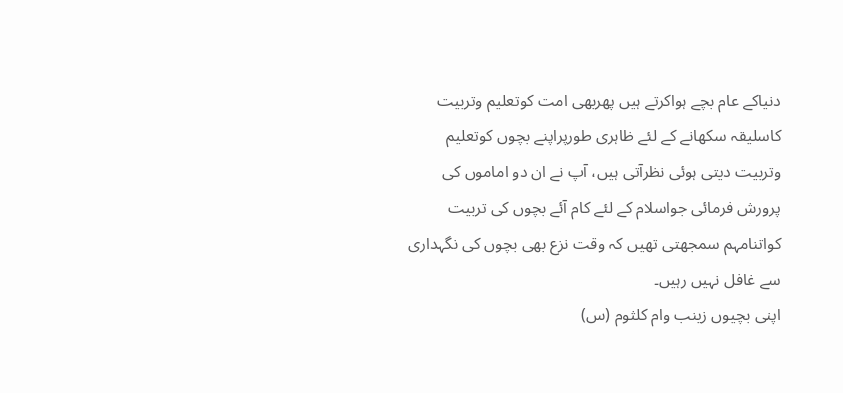دنیاکے عام بچے ہواکرتے ہیں پھربھی امت کوتعلیم وتربیت کاسلیقہ سکھانے کے لئے ظاہری طورپراپنے بچوں کوتعلیم وتربیت دیتی ہوئی نظرآتی ہیں، آپ نے ان دو اماموں کی پرورش فرمائی جواسلام کے لئے کام آئے بچوں کی تربیت کواتنامہم سمجھتی تھیں کہ وقت نزع بھی بچوں کی نگہداری سے غافل نہیں رہیں۔
اپنی بچیوں زینب وام کلثوم (س)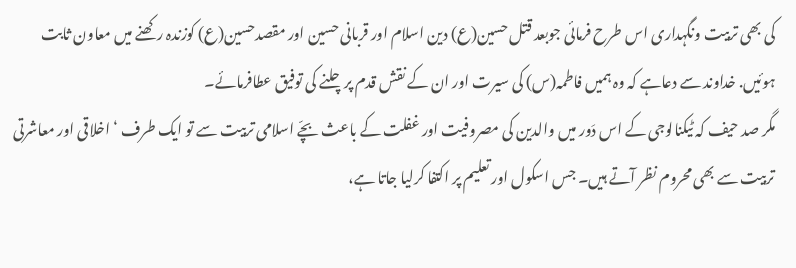کی بھی تربیت ونگہداری اس طرح فرمائی جوبعد قتل حسین(ع) دین اسلام اور قربانی حسین اور مقصدحسین(ع) کوزندہ رکھنے میں معاون ثابت ہوئیں. خداوند سے دعاہے کہ وہ ہمیں فاطمہ(س) کی سیرت اور ان کے نقش قدم پرچلنے کی توفیق عطافرمائے۔
مگر صد حیف کہ ٹیکنالوجی کے اس دَور میں والدین کی مصروفیت اور غفلت کے باعث بچّے اسلامی تربیت سے تو ایک طرف ‘اخلاقی اور معاشرتی تربیت سے بھی محروم نظر آتے ہیں۔ جس اسکول اور تعلیم پر اکتفا کرلیا جاتا ہے،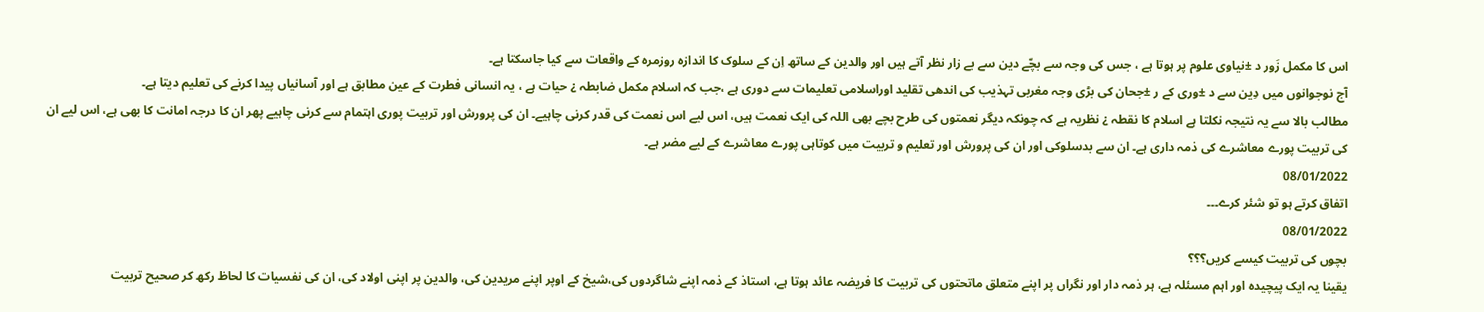اس کا مکمل زَور د ±نیاوی علوم پر ہوتا ہے ، جس کی وجہ سے بچّے دین سے بے زار نظر آتے ہیں اور والدین کے ساتھ اِن کے سلوک کا اندازہ روزمرہ کے واقعات سے کیا جاسکتا ہے۔
آج نوجوانوں میں دِین سے د ±وری کے ر ±جحان کی بڑی وجہ مغربی تہذیب کی اندھی تقلید اوراسلامی تعلیمات سے دوری ہے ،جب کہ اسلام مکمل ضابطہ ¿ حیات ہے ، یہ انسانی فطرت کے عین مطابق ہے اور آسانیاں پیدا کرنے کی تعلیم دیتا ہے۔
مطالب بالا سے یہ نتیجہ نکلتا ہے اسلام کا نقطہ ¿ نظریہ ہے کہ چونکہ دیگر نعمتوں کی طرح بچے بھی اللہ کی ایک نعمت ہیں، اس لیے اس نعمت کی قدر کرنی چاہیے۔ ان کی پرورش اور تربیت پوری اہتمام سے کرنی چاہیے پھر ان کا درجہ امانت کا بھی ہے، اس لیے ان کی تربیت پورے معاشرے کی ذمہ داری ہے۔ ان سے بدسلوکی اور ان کی پرورش اور تعلیم و تربیت میں کوتاہی پورے معاشرے کے لیے مضر ہے۔
08/01/2022
اتفاق کرتے ہو تو شئر کرے۔۔۔
08/01/2022
بچوں کی تربیت کیسے کریں؟؟؟
یقینا یہ ایک پیچیدہ اور اہم مسئلہ ہے، ہر ذمہ دار اور نگراں پر اپنے متعلق ماتحتوں کی تربیت کا فریضہ عائد ہوتا ہے، استاذ کے ذمہ اپنے شاگردوں کی،شیخ کے اوپر اپنے مریدین کی، والدین پر اپنی اولاد کی، ان کی نفسیات کا لحاظ رکھ کر صحیح تربیت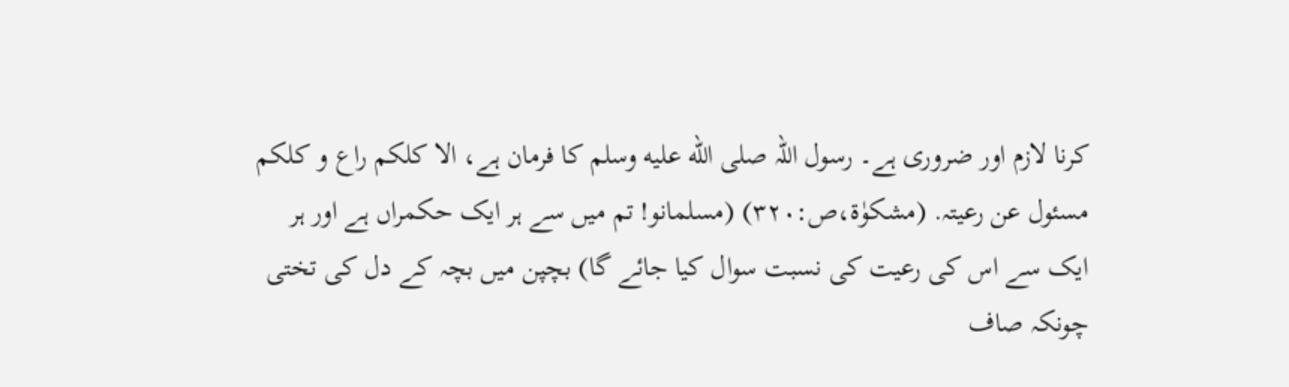کرنا لازم اور ضروری ہے۔ رسول اللہ صلى الله عليه وسلم کا فرمان ہے، الا کلکم راع و کلکم مسئول عن رعیتہ. (مشکوٰة،ص:۳۲۰) (مسلمانو! تم میں سے ہر ایک حکمراں ہے اور ہر ایک سے اس کی رعیت کی نسبت سوال کیا جائے گا) بچپن میں بچہ کے دل کی تختی چونکہ صاف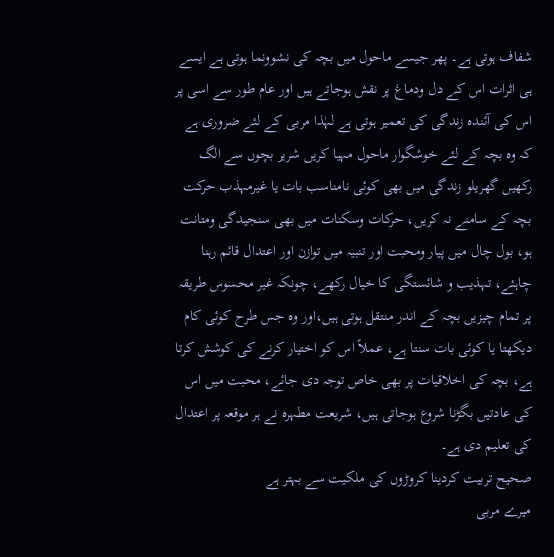شفاف ہوتی ہے۔ پھر جیسے ماحول میں بچہ کی نشوونما ہوتی ہے ایسے ہی اثرات اس کے دل ودماغ پر نقش ہوجاتے ہیں اور عام طور سے اسی پر اس کی آئندہ زندگی کی تعمیر ہوتی ہے لہٰذا مربی کے لئے ضروری ہے کہ وہ بچہ کے لئے خوشگوار ماحول مہیا کریں شریر بچوں سے الگ رکھیں گھریلو زندگی میں بھی کوئی نامناسب بات یا غیرمہذب حرکت بچہ کے سامنے نہ کریں، حرکات وسکنات میں بھی سنجیدگی ومتانت ہو، بول چال میں پیار ومحبت اور تنبیہ میں توازن اور اعتدال قائم رہنا چاہئے، تہذیب و شائستگی کا خیال رکھے، چونکہ غیر محسوس طریقہ پر تمام چیزیں بچہ کے اندر منتقل ہوتی ہیں،اور وہ جس طرح کوئی کام دیکھتا یا کوئی بات سنتا ہے، عملاً اس کو اختیار کرنے کی کوشش کرتا ہے، بچہ کی اخلاقیات پر بھی خاص توجہ دی جائے، محبت میں اس کی عادتیں بگڑنا شروع ہوجاتی ہیں، شریعت مطہرہ نے ہر موقعہ پر اعتدال کی تعلیم دی ہے۔
صحیح تربیت کردینا کروڑوں کی ملکیت سے بہتر ہے
میرے مربی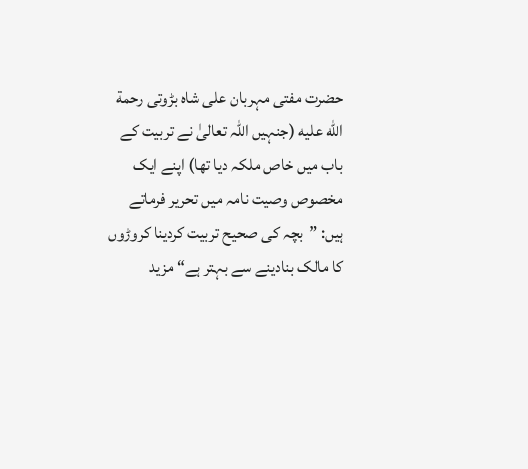حضرت مفتی مہربان علی شاہ بڑوتی رحمة الله عليه (جنہیں اللہ تعالیٰ نے تربیت کے باب میں خاص ملکہ دیا تھا) اپنے ایک مخصوص وصیت نامہ میں تحریر فرماتے ہیں: ”بچہ کی صحیح تربیت کردینا کروڑوں کا مالک بنادینے سے بہتر ہے“ مزید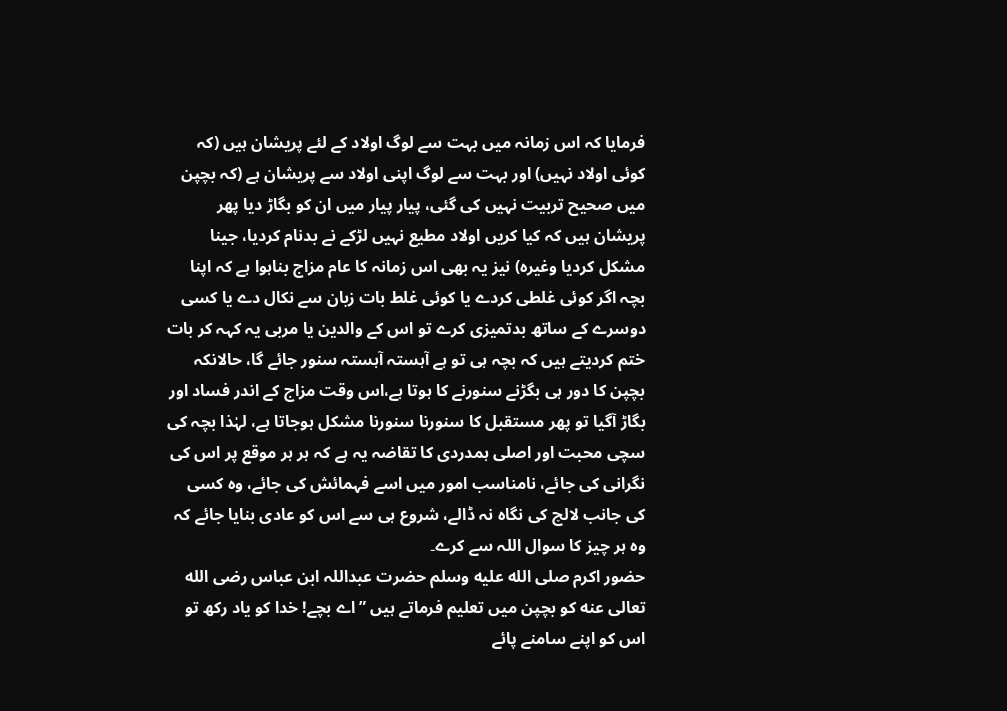فرمایا کہ اس زمانہ میں بہت سے لوگ اولاد کے لئے پریشان ہیں (کہ کوئی اولاد نہیں) اور بہت سے لوگ اپنی اولاد سے پریشان ہے (کہ بچپن میں صحیح تربیت نہیں کی گئی، پیار پیار میں ان کو بگاڑ دیا پھر پریشان ہیں کہ کیا کریں اولاد مطیع نہیں لڑکے نے بدنام کردیا، جینا مشکل کردیا وغیرہ) نیز یہ بھی اس زمانہ کا عام مزاج بناہوا ہے کہ اپنا بچہ اگر کوئی غلطی کردے یا کوئی غلط بات زبان سے نکال دے یا کسی دوسرے کے ساتھ بدتمیزی کرے تو اس کے والدین یا مربی یہ کہہ کر بات ختم کردیتے ہیں کہ بچہ ہی تو ہے آہستہ آہستہ سنور جائے گا، حالانکہ بچپن کا دور ہی بگڑنے سنورنے کا ہوتا ہے،اس وقت مزاج کے اندر فساد اور بگاڑ آگیا تو پھر مستقبل کا سنورنا سنورنا مشکل ہوجاتا ہے، لہٰذا بچہ کی سچی محبت اور اصلی ہمدردی کا تقاضہ یہ ہے کہ ہر ہر موقع پر اس کی نگرانی کی جائے، نامناسب امور میں اسے فہمائش کی جائے، وہ کسی کی جانب لالچ کی نگاہ نہ ڈالے، شروع ہی سے اس کو عادی بنایا جائے کہ وہ ہر چیز کا سوال اللہ سے کرے۔
حضور اکرم صلى الله عليه وسلم حضرت عبداللہ ابن عباس رضى الله تعالى عنه کو بچپن میں تعلیم فرماتے ہیں ”اے بچے! خدا کو یاد رکھ تو اس کو اپنے سامنے پائے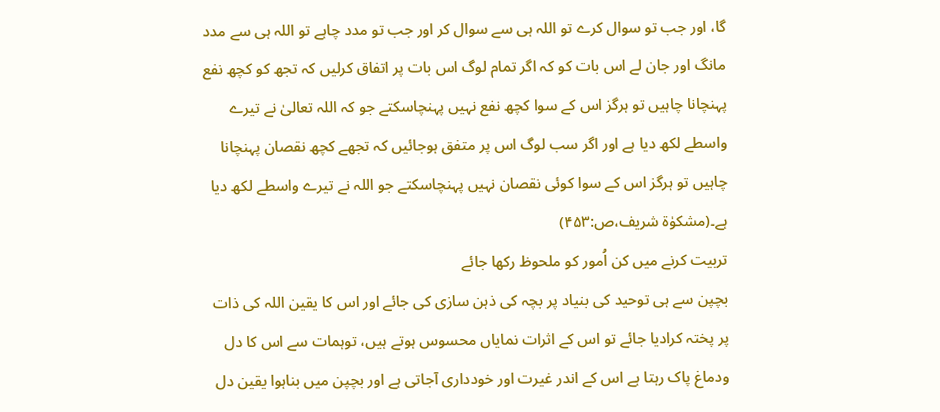گا، اور جب تو سوال کرے تو اللہ ہی سے سوال کر اور جب تو مدد چاہے تو اللہ ہی سے مدد مانگ اور جان لے اس بات کو کہ اگر تمام لوگ اس بات پر اتفاق کرلیں کہ تجھ کو کچھ نفع پہنچانا چاہیں تو ہرگز اس کے سوا کچھ نفع نہیں پہنچاسکتے جو کہ اللہ تعالیٰ نے تیرے واسطے لکھ دیا ہے اور اگر سب لوگ اس پر متفق ہوجائیں کہ تجھے کچھ نقصان پہنچانا چاہیں تو ہرگز اس کے سوا کوئی نقصان نہیں پہنچاسکتے جو اللہ نے تیرے واسطے لکھ دیا ہے۔(مشکوٰة شریف،ص:۴۵۳)
تربیت کرنے میں کن اُمور کو ملحوظ رکھا جائے
بچپن سے ہی توحید کی بنیاد پر بچہ کی ذہن سازی کی جائے اور اس کا یقین اللہ کی ذات پر پختہ کرادیا جائے تو اس کے اثرات نمایاں محسوس ہوتے ہیں، توہمات سے اس کا دل ودماغ پاک رہتا ہے اس کے اندر غیرت اور خودداری آجاتی ہے اور بچپن میں بناہوا یقین دل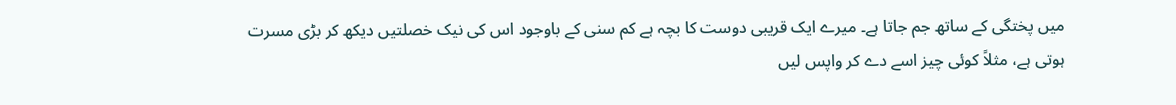میں پختگی کے ساتھ جم جاتا ہے۔ میرے ایک قریبی دوست کا بچہ ہے کم سنی کے باوجود اس کی نیک خصلتیں دیکھ کر بڑی مسرت ہوتی ہے، مثلاً کوئی چیز اسے دے کر واپس لیں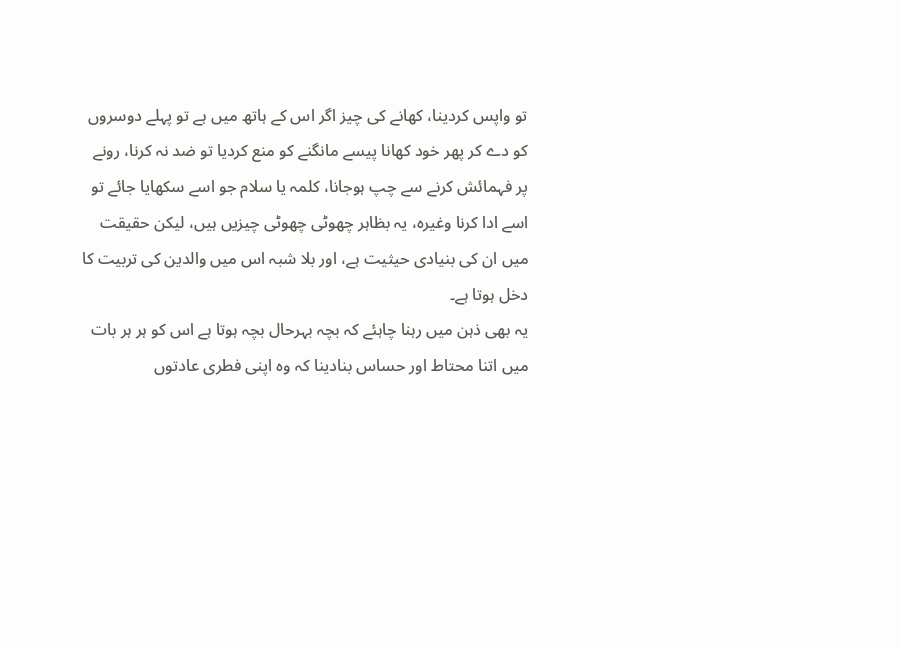تو واپس کردینا، کھانے کی چیز اگر اس کے ہاتھ میں ہے تو پہلے دوسروں کو دے کر پھر خود کھانا پیسے مانگنے کو منع کردیا تو ضد نہ کرنا، رونے پر فہمائش کرنے سے چپ ہوجانا، کلمہ یا سلام جو اسے سکھایا جائے تو اسے ادا کرنا وغیرہ، یہ بظاہر چھوٹی چھوٹی چیزیں ہیں، لیکن حقیقت میں ان کی بنیادی حیثیت ہے، اور بلا شبہ اس میں والدین کی تربیت کا دخل ہوتا ہے۔
یہ بھی ذہن میں رہنا چاہئے کہ بچہ بہرحال بچہ ہوتا ہے اس کو ہر ہر بات میں اتنا محتاط اور حساس بنادینا کہ وہ اپنی فطری عادتوں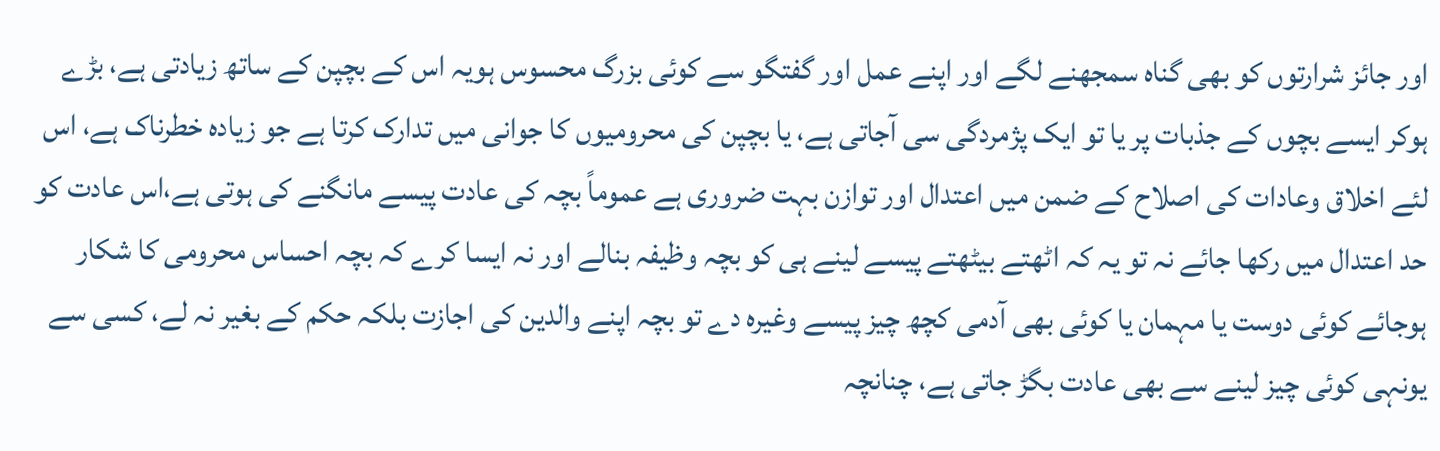اور جائز شرارتوں کو بھی گناہ سمجھنے لگے اور اپنے عمل اور گفتگو سے کوئی بزرگ محسوس ہویہ اس کے بچپن کے ساتھ زیادتی ہے، بڑے ہوکر ایسے بچوں کے جذبات پر یا تو ایک پژمردگی سی آجاتی ہے، یا بچپن کی محرومیوں کا جوانی میں تدارک کرتا ہے جو زیادہ خطرناک ہے، اس لئے اخلاق وعادات کی اصلاح کے ضمن میں اعتدال اور توازن بہت ضروری ہے عموماً بچہ کی عادت پیسے مانگنے کی ہوتی ہے،اس عادت کو حد اعتدال میں رکھا جائے نہ تو یہ کہ اٹھتے بیٹھتے پیسے لینے ہی کو بچہ وظیفہ بنالے اور نہ ایسا کرے کہ بچہ احساس محرومی کا شکار ہوجائے کوئی دوست یا مہمان یا کوئی بھی آدمی کچھ چیز پیسے وغیرہ دے تو بچہ اپنے والدین کی اجازت بلکہ حکم کے بغیر نہ لے، کسی سے یونہی کوئی چیز لینے سے بھی عادت بگڑ جاتی ہے، چنانچہ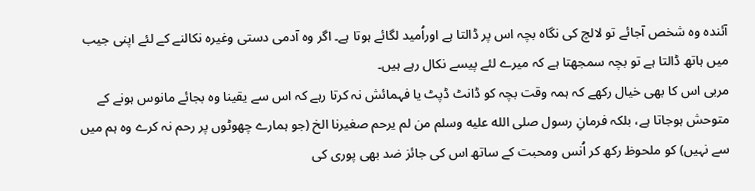آئندہ وہ شخص آجائے تو لالچ کی نگاہ بچہ اس پر ڈالتا ہے اوراُمید لگائے ہوتا ہے۔ اگر وہ آدمی دستی وغیرہ نکالنے کے لئے اپنی جیب میں ہاتھ ڈالتا ہے تو بچہ سمجھتا ہے کہ میرے لئے پیسے نکال رہے ہیں۔
مربی اس کا بھی خیال رکھے کہ ہمہ وقت بچہ کو ڈانٹ ڈپٹ یا فہمائش نہ کرتا رہے کہ اس سے یقینا وہ بجائے مانوس ہونے کے متوحش ہوجاتا ہے، بلکہ فرمانِ رسول صلى الله عليه وسلم من لم یرحم صغیرنا الخ (جو ہمارے چھوٹوں پر رحم نہ کرے وہ ہم میں سے نہیں) کو ملحوظ رکھ کر اُنس ومحبت کے ساتھ اس کی جائز ضد بھی پوری کی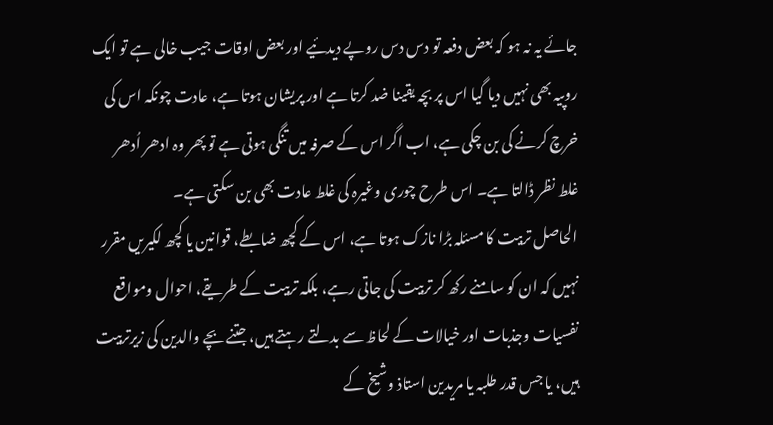جائے یہ نہ ہو کہ بعض دفعہ تو دس دس روپے دیدئیے اور بعض اوقات جیب خالی ہے تو ایک روپیہ بھی نہیں دیا گیا اس پر بچہ یقینا ضد کرتا ہے اور پریشان ہوتا ہے، عادت چونکہ اس کی خرچ کرنے کی بن چکی ہے، اب اگر اس کے صرفہ میں تنگی ہوتی ہے تو پھر وہ ادھر اُدھر غلط نظر ڈالتا ہے۔ اس طرح چوری وغیرہ کی غلط عادت بھی بن سکتی ہے۔
الحاصل تربیت کا مسئلہ بڑا نازک ہوتا ہے، اس کے کچھ ضابطے، قوانین یا کچھ لکیریں مقرر نہیں کہ ان کو سامنے رکھ کر تربیت کی جاتی رہے، بلکہ تربیت کے طریقے، احوال ومواقع نفسیات وجذبات اور خیالات کے لحاظ سے بدلتے رہتے ہیں، جتنے بچے والدین کی زیرتربیت ہیں، یا جس قدر طلبہ یا مریدین استاذ وشیخ کے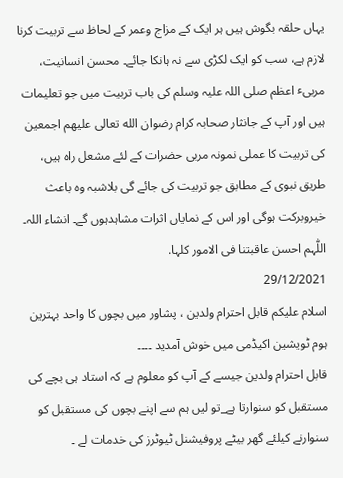یہاں حلقہ بگوش ہیں ہر ایک کے مزاج وعمر کے لحاظ سے تربیت کرنا لازم ہے، سب کو ایک لکڑی سے نہ ہانکا جائے۔ محسن انسانیت، مربیٴ اعظم صلی اللہ علیہ وسلم کی باب تربیت میں جو تعلیمات ہیں اور آپ کے جانثار صحابہ کرام رضوان الله تعالى عليهم اجمعين کی تربیت کا عملی نمونہ مربی حضرات کے لئے مشعل راہ ہیں، طریق نبوی کے مطابق جو تربیت کی جائے گی بلاشبہ وہ باعث خیروبرکت ہوگی اور اس کے نمایاں اثرات مشاہدہوں گے۔ انشاء اللہ۔
اللّٰہم احسن عاقبتنا فی الامور کلہا.
29/12/2021
اسلام علیکم قابل احترام ولدین ، پشاور میں بچوں کا واحد بہترین ہوم ٹویشین اکیڈمی میں خوش آمدید ۔۔۔۔
قابل احترام ولدین جیسے کے آپ کو معلوم ہے کہ استاد ہی بچے کی مستقبل کو سنوارتا ہے_تو لیں ہم سے اپنے بچوں کی مستقبل کو سنوارنے کیلئے گھر بیٹے پروفیشنل ٹیوٹرز کی خدمات لے ۔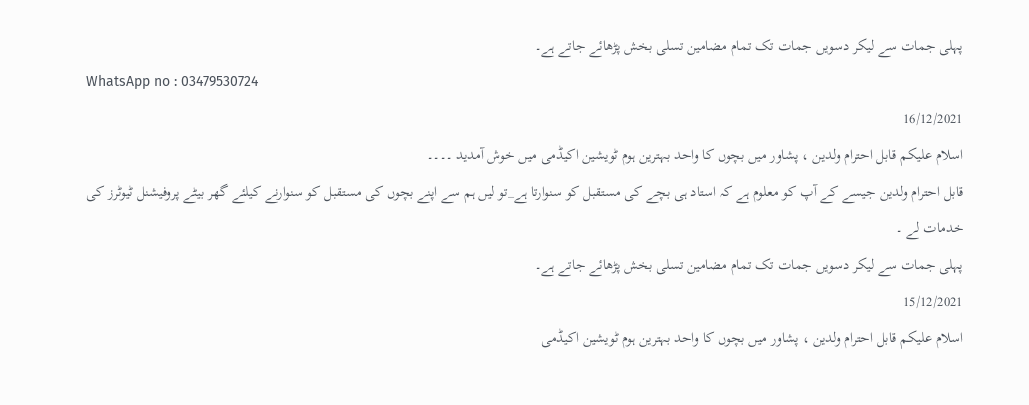پہلی جمات سے لیکر دسویں جمات تک تمام مضامین تسلی بخش پڑھائے جاتے ہے۔
WhatsApp no : 03479530724
16/12/2021
اسلام علیکم قابل احترام ولدین ، پشاور میں بچوں کا واحد بہترین ہوم ٹویشین اکیڈمی میں خوش آمدید ۔۔۔۔
قابل احترام ولدین جیسے کے آپ کو معلوم ہے کہ استاد ہی بچے کی مستقبل کو سنوارتا ہے_تو لیں ہم سے اپنے بچوں کی مستقبل کو سنوارنے کیلئے گھر بیٹے پروفیشنل ٹیوٹرز کی خدمات لے ۔
پہلی جمات سے لیکر دسویں جمات تک تمام مضامین تسلی بخش پڑھائے جاتے ہے۔
15/12/2021
اسلام علیکم قابل احترام ولدین ، پشاور میں بچوں کا واحد بہترین ہوم ٹویشین اکیڈمی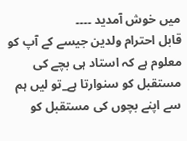میں خوش آمدید ۔۔۔۔
قابل احترام ولدین جیسے کے آپ کو معلوم ہے کہ استاد ہی بچے کی مستقبل کو سنوارتا ہے_تو لیں ہم سے اپنے بچوں کی مستقبل کو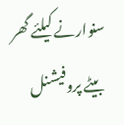سنوارنے کیلئے گھر بیٹے پروفیشنل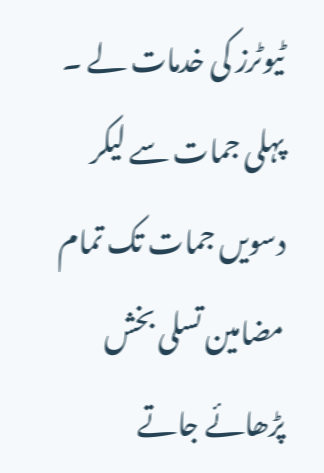ٹیوٹرز کی خدمات لے ۔
پہلی جمات سے لیکر دسویں جمات تک تمام مضامین تسلی بخش پڑھائے جاتے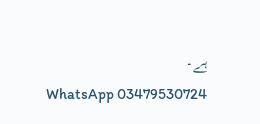ہے۔
WhatsApp 03479530724